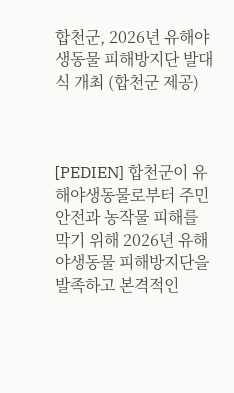합천군, 2026년 유해야생동물 피해방지단 발대식 개최 (합천군 제공)



[PEDIEN] 합천군이 유해야생동물로부터 주민 안전과 농작물 피해를 막기 위해 2026년 유해야생동물 피해방지단을 발족하고 본격적인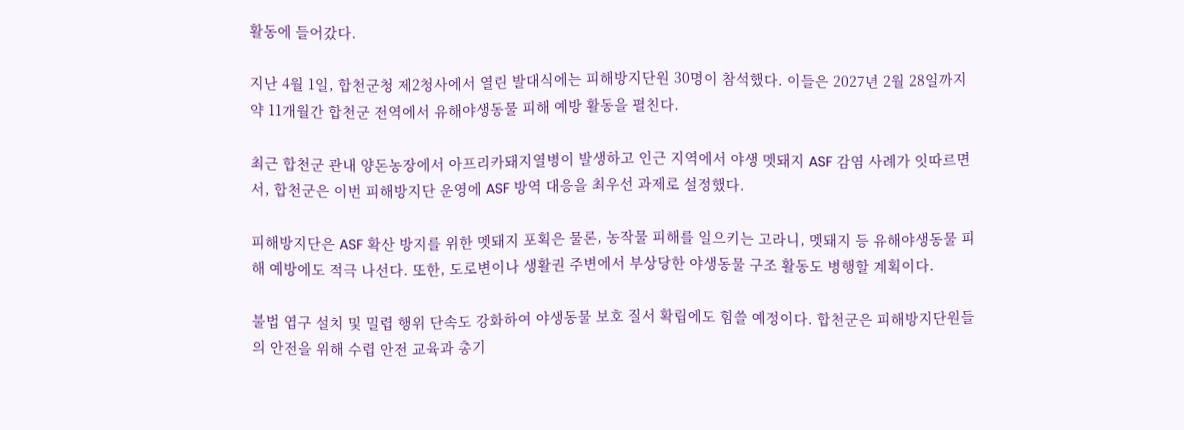활동에 들어갔다.

지난 4월 1일, 합천군청 제2청사에서 열린 발대식에는 피해방지단원 30명이 참석했다. 이들은 2027년 2월 28일까지 약 11개월간 합천군 전역에서 유해야생동물 피해 예방 활동을 펼친다.

최근 합천군 관내 양돈농장에서 아프리카돼지열병이 발생하고 인근 지역에서 야생 멧돼지 ASF 감염 사례가 잇따르면서, 합천군은 이번 피해방지단 운영에 ASF 방역 대응을 최우선 과제로 설정했다.

피해방지단은 ASF 확산 방지를 위한 멧돼지 포획은 물론, 농작물 피해를 일으키는 고라니, 멧돼지 등 유해야생동물 피해 예방에도 적극 나선다. 또한, 도로변이나 생활권 주변에서 부상당한 야생동물 구조 활동도 병행할 계획이다.

불법 엽구 설치 및 밀렵 행위 단속도 강화하여 야생동물 보호 질서 확립에도 힘쓸 예정이다. 합천군은 피해방지단원들의 안전을 위해 수렵 안전 교육과 총기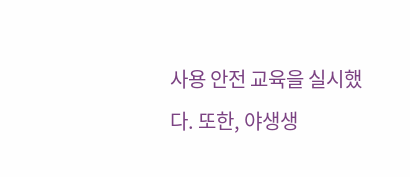사용 안전 교육을 실시했다. 또한, 야생생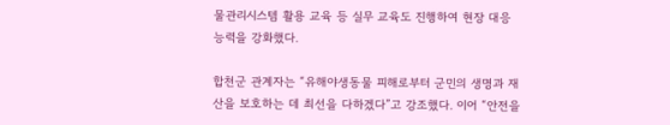물관리시스템 활용 교육 등 실무 교육도 진행하여 현장 대응 능력을 강화했다.

합천군 관계자는 “유해야생동물 피해로부터 군민의 생명과 재산을 보호하는 데 최선을 다하겠다”고 강조했다. 이어 “안전을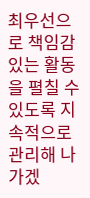최우선으로 책임감 있는 활동을 펼칠 수 있도록 지속적으로 관리해 나가겠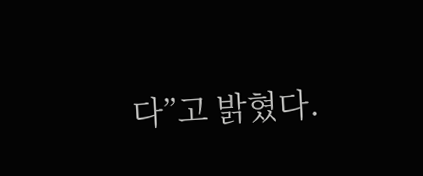다”고 밝혔다.